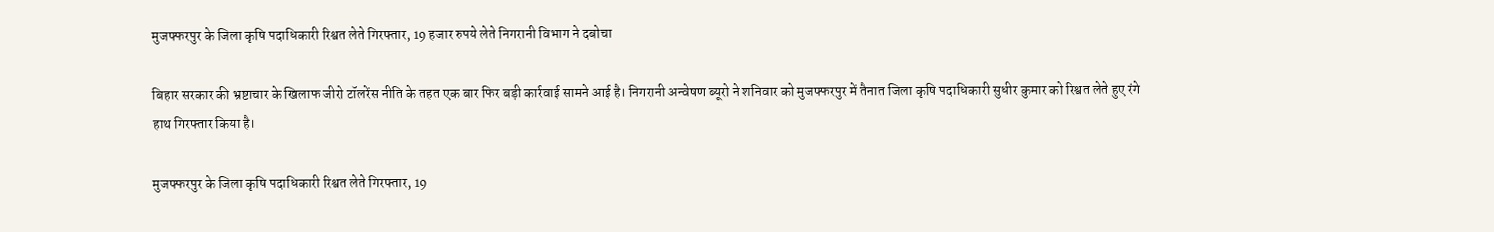मुजफ्फरपुर के जिला कृषि पदाधिकारी रिश्वत लेते गिरफ्तार, 19 हजार रुपये लेते निगरानी विभाग ने दबोचा

बिहार सरकार की भ्रष्टाचार के खिलाफ जीरो टॉलरेंस नीति के तहत एक बार फिर बड़ी कार्रवाई सामने आई है। निगरानी अन्वेषण ब्यूरो ने शनिवार को मुजफ्फरपुर में तैनात जिला कृषि पदाधिकारी सुधीर कुमार को रिश्वत लेते हुए रंगे हाथ गिरफ्तार किया है।

मुजफ्फरपुर के जिला कृषि पदाधिकारी रिश्वत लेते गिरफ्तार, 19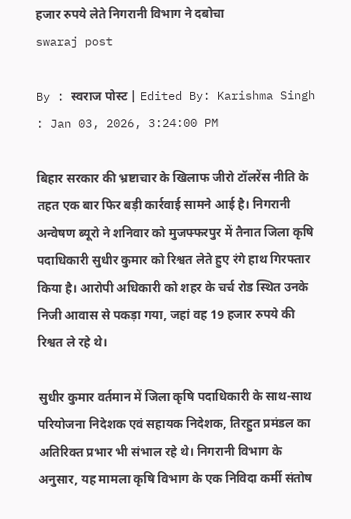हजार रुपये लेते निगरानी विभाग ने दबोचा
swaraj post

By : स्वराज पोस्ट | Edited By: Karishma Singh
: Jan 03, 2026, 3:24:00 PM

बिहार सरकार की भ्रष्टाचार के खिलाफ जीरो टॉलरेंस नीति के तहत एक बार फिर बड़ी कार्रवाई सामने आई है। निगरानी अन्वेषण ब्यूरो ने शनिवार को मुजफ्फरपुर में तैनात जिला कृषि पदाधिकारी सुधीर कुमार को रिश्वत लेते हुए रंगे हाथ गिरफ्तार किया है। आरोपी अधिकारी को शहर के चर्च रोड स्थित उनके निजी आवास से पकड़ा गया, जहां वह 19 हजार रुपये की रिश्वत ले रहे थे।

सुधीर कुमार वर्तमान में जिला कृषि पदाधिकारी के साथ-साथ परियोजना निदेशक एवं सहायक निदेशक, तिरहुत प्रमंडल का अतिरिक्त प्रभार भी संभाल रहे थे। निगरानी विभाग के अनुसार, यह मामला कृषि विभाग के एक निविदा कर्मी संतोष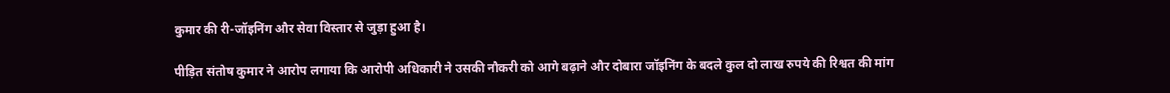कुमार की री-जॉइनिंग और सेवा विस्तार से जुड़ा हुआ है।

पीड़ित संतोष कुमार ने आरोप लगाया कि आरोपी अधिकारी ने उसकी नौकरी को आगे बढ़ाने और दोबारा जॉइनिंग के बदले कुल दो लाख रुपये की रिश्वत की मांग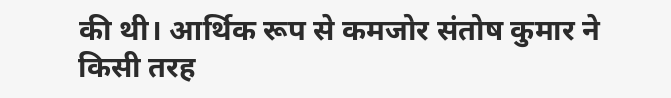की थी। आर्थिक रूप से कमजोर संतोष कुमार ने किसी तरह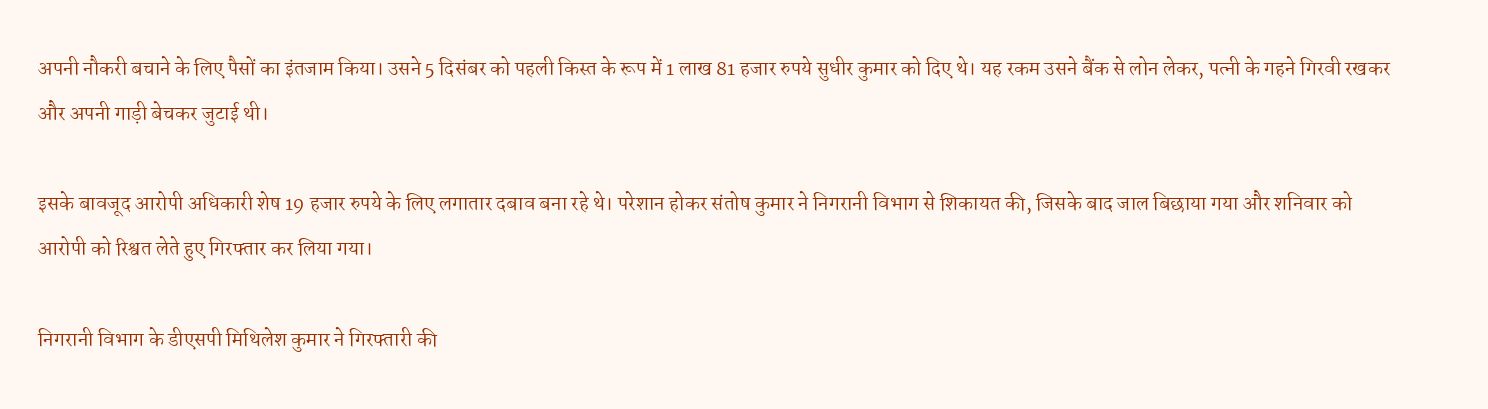अपनी नौकरी बचाने के लिए पैसों का इंतजाम किया। उसने 5 दिसंबर को पहली किस्त के रूप में 1 लाख 81 हजार रुपये सुधीर कुमार को दिए थे। यह रकम उसने बैंक से लोन लेकर, पत्नी के गहने गिरवी रखकर और अपनी गाड़ी बेचकर जुटाई थी।

इसके बावजूद आरोपी अधिकारी शेष 19 हजार रुपये के लिए लगातार दबाव बना रहे थे। परेशान होकर संतोष कुमार ने निगरानी विभाग से शिकायत की, जिसके बाद जाल बिछाया गया और शनिवार को आरोपी को रिश्वत लेते हुए गिरफ्तार कर लिया गया।

निगरानी विभाग के डीएसपी मिथिलेश कुमार ने गिरफ्तारी की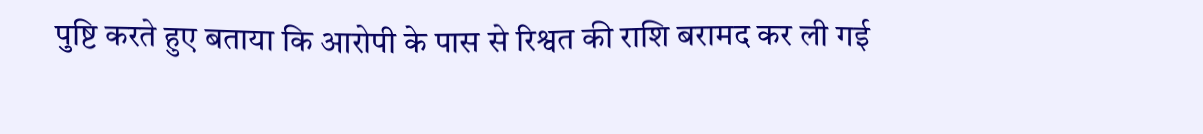पुष्टि करते हुए बताया कि आरोपी के पास से रिश्वत की राशि बरामद कर ली गई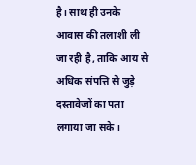है। साथ ही उनके आवास की तलाशी ली जा रही है, ताकि आय से अधिक संपत्ति से जुड़े दस्तावेजों का पता लगाया जा सके।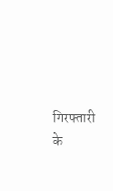गिरफ्तारी के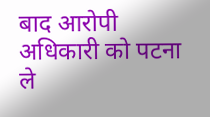बाद आरोपी अधिकारी को पटना ले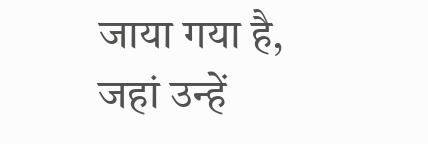जाया गया है, जहां उन्हें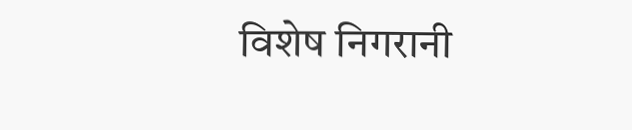विशेष निगरानी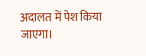अदालत में पेश किया जाएगा।